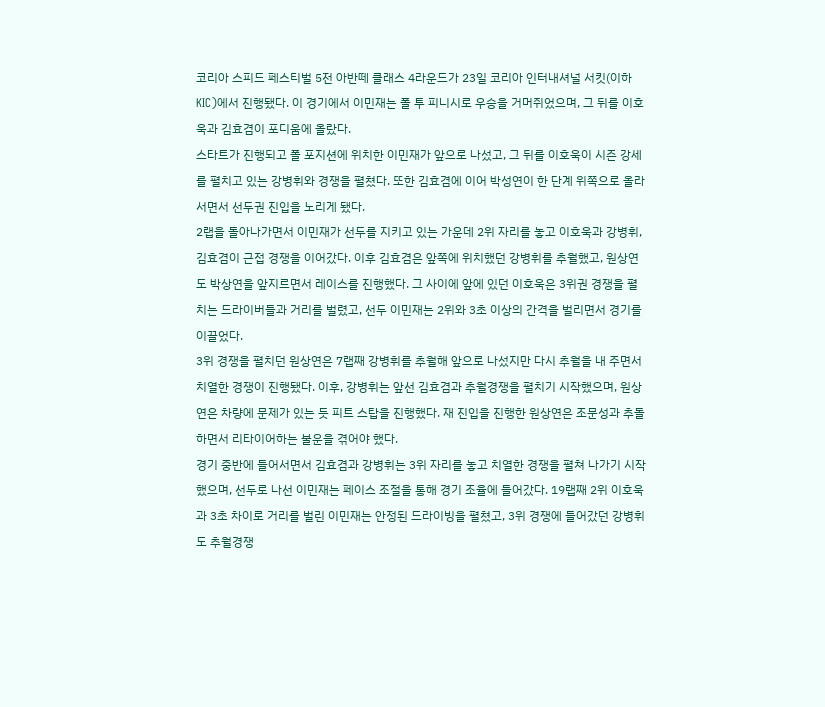코리아 스피드 페스티벌 5전 아반떼 클래스 4라운드가 23일 코리아 인터내셔널 서킷(이하 KIC)에서 진행됐다. 이 경기에서 이민재는 폴 투 피니시로 우승을 거머쥐었으며, 그 뒤를 이호욱과 김효겸이 포디움에 올랐다.
스타트가 진행되고 폴 포지션에 위치한 이민재가 앞으로 나섰고, 그 뒤를 이호욱이 시즌 강세를 펼치고 있는 강병휘와 경쟁을 펼쳤다. 또한 김효겸에 이어 박성연이 한 단계 위쪽으로 올라서면서 선두권 진입을 노리게 됐다.
2랩을 돌아나가면서 이민재가 선두를 지키고 있는 가운데 2위 자리를 놓고 이호욱과 강병휘, 김효겸이 근접 경쟁을 이어갔다. 이후 김효겸은 앞쪽에 위치했던 강병휘를 추월했고, 원상연도 박상연을 앞지르면서 레이스를 진행했다. 그 사이에 앞에 있던 이호욱은 3위권 경쟁을 펼치는 드라이버들과 거리를 벌렸고, 선두 이민재는 2위와 3초 이상의 간격을 벌리면서 경기를 이끌었다.
3위 경쟁을 펼치던 원상연은 7랩째 강병휘를 추월해 앞으로 나섰지만 다시 추월을 내 주면서 치열한 경쟁이 진행됐다. 이후, 강병휘는 앞선 김효겸과 추월경쟁을 펼치기 시작했으며, 원상연은 차량에 문제가 있는 듯 피트 스탑을 진행했다. 재 진입을 진행한 원상연은 조문성과 추돌하면서 리타이어하는 불운을 겪어야 했다.
경기 중반에 들어서면서 김효겸과 강병휘는 3위 자리를 놓고 치열한 경쟁을 펼쳐 나가기 시작했으며, 선두로 나선 이민재는 페이스 조절을 통해 경기 조율에 들어갔다. 19랩째 2위 이호욱과 3초 차이로 거리를 벌린 이민재는 안정된 드라이빙을 펼쳤고, 3위 경쟁에 들어갔던 강병휘도 추월경쟁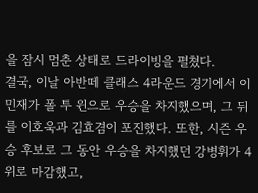을 잠시 멈춘 상태로 드라이빙을 펼쳤다.
결국, 이날 아반떼 클래스 4라운드 경기에서 이민재가 폴 투 윈으로 우승을 차지했으며, 그 뒤를 이호욱과 김효겸이 포진했다. 또한, 시즌 우승 후보로 그 동안 우승을 차지했던 강병휘가 4위로 마감했고,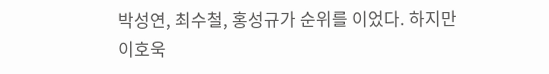박성연, 최수철, 홍성규가 순위를 이었다. 하지만 이호욱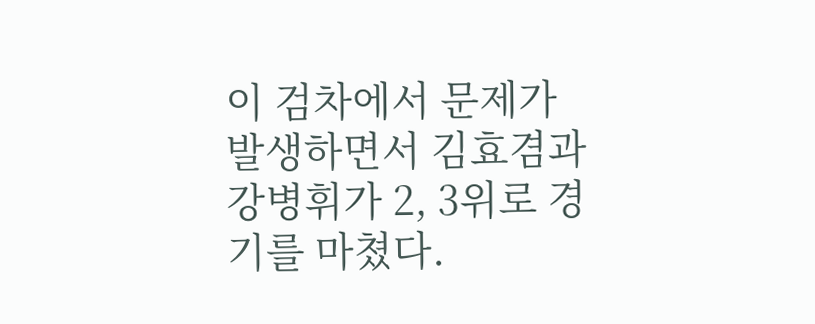이 검차에서 문제가 발생하면서 김효겸과 강병휘가 2, 3위로 경기를 마쳤다.